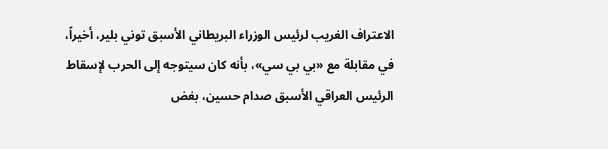الاعتراف الغريب لرئيس الوزراء البريطاني الأسبق توني بلير، أخيراً، في مقابلة مع «بي بي سي»، بأنه كان سيتوجه إلى الحرب لإسقاط الرئيس العراقي الأسبق صدام حسين، بغض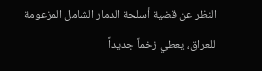النظر عن قضية أسلحة الدمار الشامل المزعومة للعراق، يعطي زخماً جديداً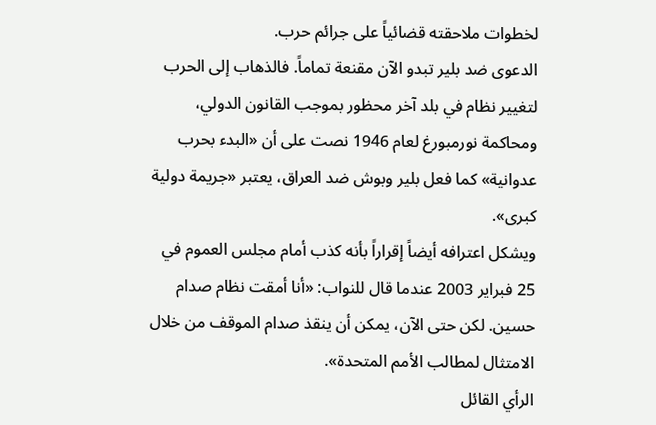لخطوات ملاحقته قضائياً على جرائم حرب.
الدعوى ضد بلير تبدو الآن مقنعة تماماً. فالذهاب إلى الحرب لتغيير نظام في بلد آخر محظور بموجب القانون الدولي، ومحاكمة نورمبورغ لعام 1946 نصت على أن «البدء بحرب عدوانية» كما فعل بلير وبوش ضد العراق، يعتبر «جريمة دولية كبرى».
ويشكل اعترافه أيضاً إقراراً بأنه كذب أمام مجلس العموم في 25 فبراير 2003 عندما قال للنواب: «أنا أمقت نظام صدام حسين. لكن حتى الآن، يمكن أن ينقذ صدام الموقف من خلال الامتثال لمطالب الأمم المتحدة».
الرأي القائل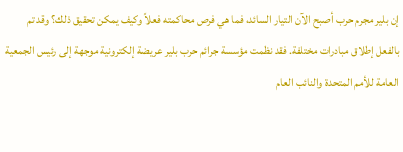إن بلير مجرم حرب أصبح الآن التيار السائد، فما هي فرص محاكمته فعلاً وكيف يمكن تحقيق ذلك؟ وقد تم بالفعل إطلاق مبادرات مختلفة. فقد نظمت مؤسسة جرائم حرب بلير عريضة إلكترونية موجهة إلى رئيس الجمعية العامة للأمم المتحدة والنائب العام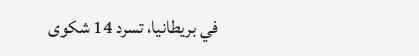في بريطانيا، تسرد 14 شكوى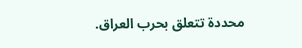محددة تتعلق بحرب العراق.